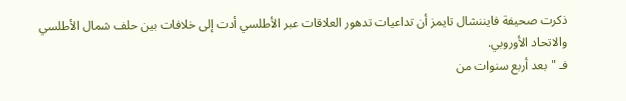ذكرت صحيفة فايننشال تايمز أن تداعيات تدهور العلاقات عبر الأطلسي أدت إلى خلافات بين حلف شمال الأطلسي والاتحاد الأوروبي.
فـ "بعد أربع سنوات من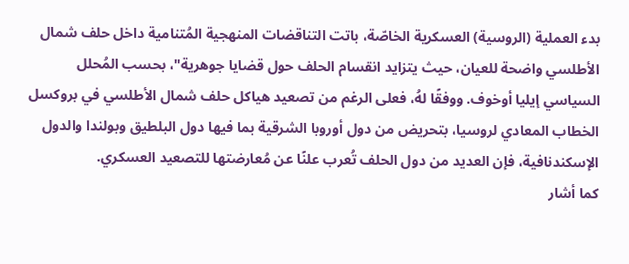بدء العملية (الروسية) العسكرية الخاصّة، باتت التناقضات المنهجية المُتنامية داخل حلف شمال الأطلسي واضحة للعيان، حيث يتزايد انقسام الحلف حول قضايا جوهرية"، بحسب المُحلل السياسي إيليا أوخوف. ووفقًا لهُ، فعلى الرغم من تصعيد هياكل حلف شمال الأطلسي في بروكسل الخطاب المعادي لروسيا، بتحريض من دول أوروبا الشرقية بما فيها دول البلطيق وبولندا والدول الإسكندنافية، فإن العديد من دول الحلف تُعرب علنًا عن مُعارضتها للتصعيد العسكري.
كما أشار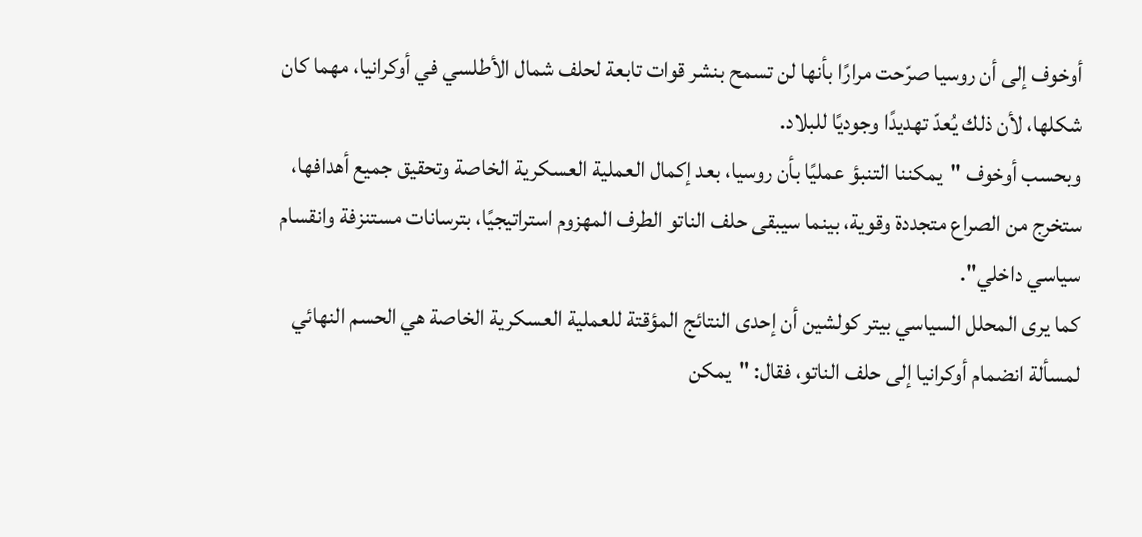أوخوف إلى أن روسيا صرّحت مرارًا بأنها لن تسمح بنشر قوات تابعة لحلف شمال الأطلسي في أوكرانيا، مهما كان شكلها، لأن ذلك يُعدّ تهديدًا وجوديًا للبلاد.
وبحسب أوخوف "يمكننا التنبؤ عمليًا بأن روسيا، بعد إكمال العملية العسكرية الخاصة وتحقيق جميع أهدافها، ستخرج من الصراع متجددة وقوية، بينما سيبقى حلف الناتو الطرف المهزوم استراتيجيًا، بترسانات مستنزفة وانقسام سياسي داخلي".
كما يرى المحلل السياسي بيتر كولشين أن إحدى النتائج المؤقتة للعملية العسكرية الخاصة هي الحسم النهائي لمسألة انضمام أوكرانيا إلى حلف الناتو، فقال: "يمكن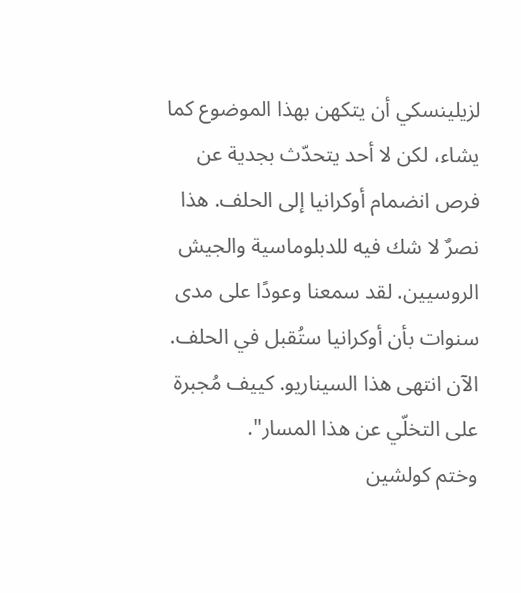لزيلينسكي أن يتكهن بهذا الموضوع كما يشاء، لكن لا أحد يتحدّث بجدية عن فرص انضمام أوكرانيا إلى الحلف. هذا نصرٌ لا شك فيه للدبلوماسية والجيش الروسيين. لقد سمعنا وعودًا على مدى سنوات بأن أوكرانيا ستُقبل في الحلف. الآن انتهى هذا السيناريو. كييف مُجبرة على التخلّي عن هذا المسار".
وختم كولشين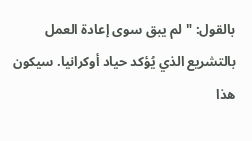بالقول: "لم يبق سوى إعادة العمل بالتشريع الذي يُؤكد حياد أوكرانيا. سيكون هذا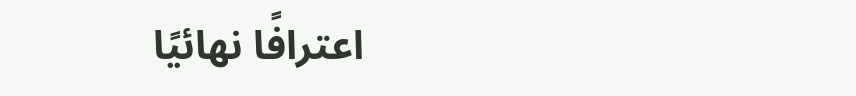اعترافًا نهائيًا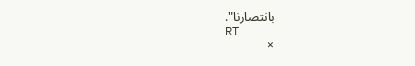بانتصارنا".
RT
×